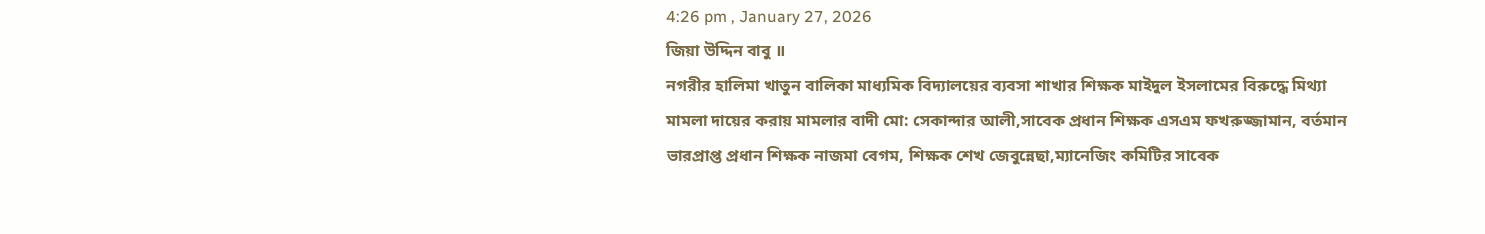4:26 pm , January 27, 2026
জিয়া উদ্দিন বাবু ॥
নগরীর হালিমা খাতুন বালিকা মাধ্যমিক বিদ্যালয়ের ব্যবসা শাখার শিক্ষক মাইদুল ইসলামের বিরুদ্ধে মিথ্যা মামলা দায়ের করায় মামলার বাদী মো: সেকান্দার আলী,সাবেক প্রধান শিক্ষক এসএম ফখরুজ্জামান, বর্তমান ভারপ্রাপ্ত প্রধান শিক্ষক নাজমা বেগম, শিক্ষক শেখ জেবুন্নেছা,ম্যানেজিং কমিটির সাবেক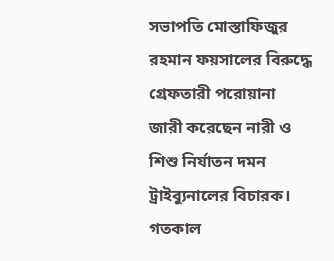সভাপতি মোস্তাফিজুর রহমান ফয়সালের বিরুদ্ধে গ্রেফতারী পরোয়ানা জারী করেছেন নারী ও শিশু নির্যাতন দমন ট্রাইব্যুনালের বিচারক। গতকাল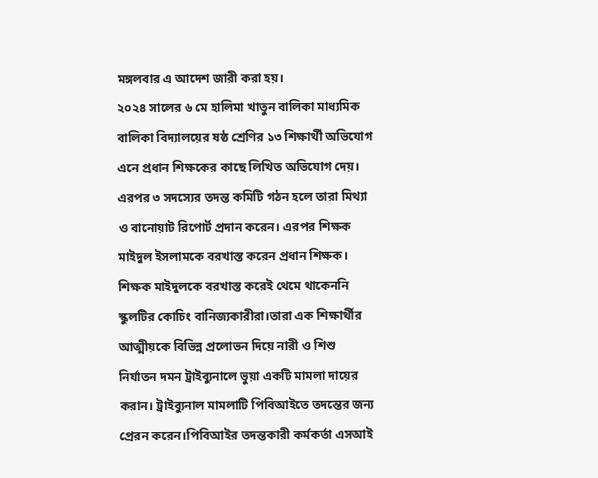মঙ্গলবার এ আদেশ জারী করা হয়।
২০২৪ সালের ৬ মে হালিমা খাতুন বালিকা মাধ্যমিক বালিকা বিদ্যালয়ের ষষ্ঠ শ্রেণির ১৩ শিক্ষার্থী অভিযোগ এনে প্রধান শিক্ষকের কাছে লিখিত অভিযোগ দেয়। এরপর ৩ সদস্যের তদন্ত কমিটি গঠন হলে তারা মিথ্যা ও বানোয়াট রিপোর্ট প্রদান করেন। এরপর শিক্ষক মাইদুল ইসলামকে বরখাস্ত করেন প্রধান শিক্ষক। শিক্ষক মাইদুলকে বরখাস্ত করেই থেমে থাকেননি স্কুলটির কোচিং বানিজ্যকারীরা।তারা এক শিক্ষার্থীর আত্মীয়কে বিভিন্ন প্রলোভন দিয়ে নারী ও শিশু নির্যাতন দমন ট্রাইব্যুনালে ভুয়া একটি মামলা দায়ের করান। ট্রাইব্যুনাল মামলাটি পিবিআইতে তদন্তের জন্য প্রেরন করেন।পিবিআইর তদন্তকারী কর্মকর্তা এসআই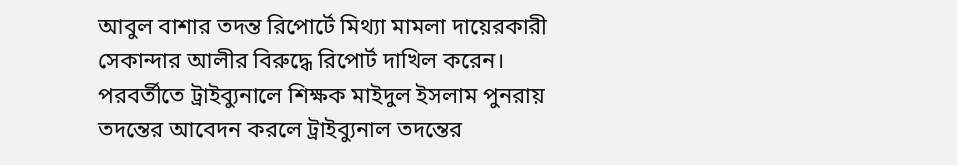আবুল বাশার তদন্ত রিপোর্টে মিথ্যা মামলা দায়েরকারী সেকান্দার আলীর বিরুদ্ধে রিপোর্ট দাখিল করেন। পরবর্তীতে ট্রাইব্যুনালে শিক্ষক মাইদুল ইসলাম পুনরায় তদন্তের আবেদন করলে ট্রাইব্যুনাল তদন্তের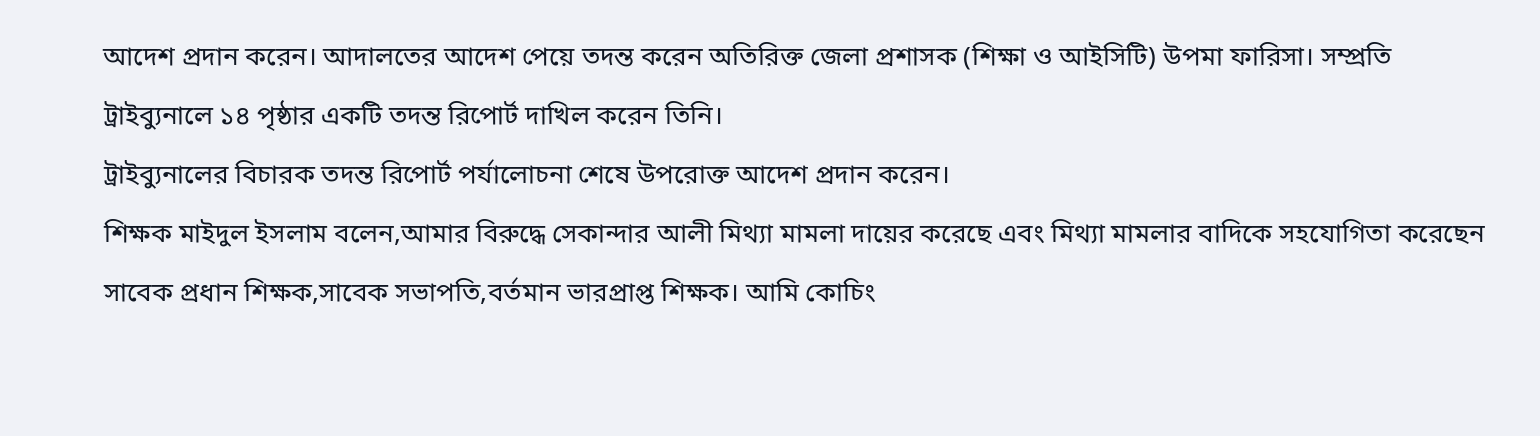আদেশ প্রদান করেন। আদালতের আদেশ পেয়ে তদন্ত করেন অতিরিক্ত জেলা প্রশাসক (শিক্ষা ও আইসিটি) উপমা ফারিসা। সম্প্রতি ট্রাইব্যুনালে ১৪ পৃষ্ঠার একটি তদন্ত রিপোর্ট দাখিল করেন তিনি।
ট্রাইব্যুনালের বিচারক তদন্ত রিপোর্ট পর্যালোচনা শেষে উপরোক্ত আদেশ প্রদান করেন।
শিক্ষক মাইদুল ইসলাম বলেন,আমার বিরুদ্ধে সেকান্দার আলী মিথ্যা মামলা দায়ের করেছে এবং মিথ্যা মামলার বাদিকে সহযোগিতা করেছেন সাবেক প্রধান শিক্ষক,সাবেক সভাপতি,বর্তমান ভারপ্রাপ্ত শিক্ষক। আমি কোচিং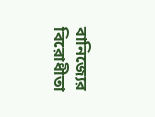বানিজ্যের বিরোধীতা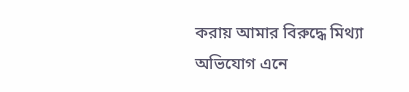করায় আমার বিরুদ্ধে মিথ্যা অভিযোগ এনে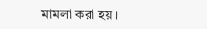মামলা করা হয়।